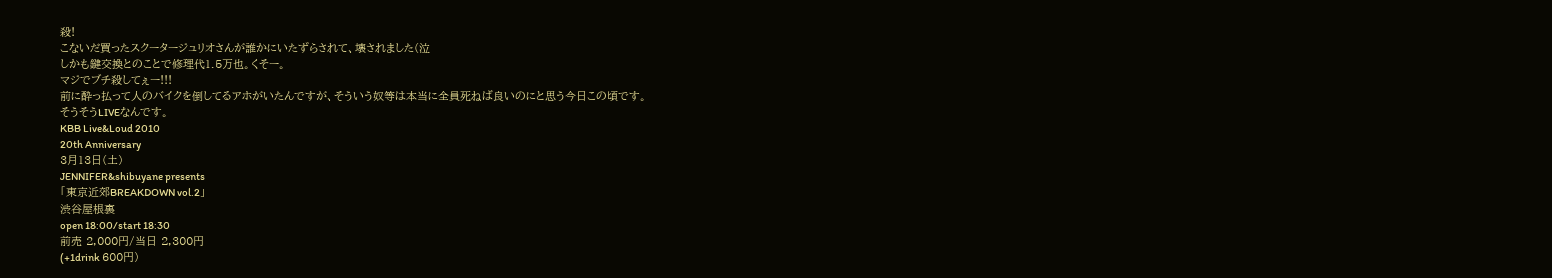殺!
こないだ買ったスクータージュリオさんが誰かにいたずらされて、壊されました(泣
しかも鍵交換とのことで修理代1.5万也。くそー。
マジでブチ殺してぇー!!!
前に酔っ払って人のバイクを倒してるアホがいたんですが、そういう奴等は本当に全員死ねば良いのにと思う今日この頃です。
そうそうLIVEなんです。
KBB Live&Loud 2010
20th Anniversary
3月13日(土)
JENNIFER&shibuyane presents
「東京近郊BREAKDOWN vol.2」
渋谷屋根裏
open 18:00/start 18:30
前売 2,000円/当日 2,300円
(+1drink 600円)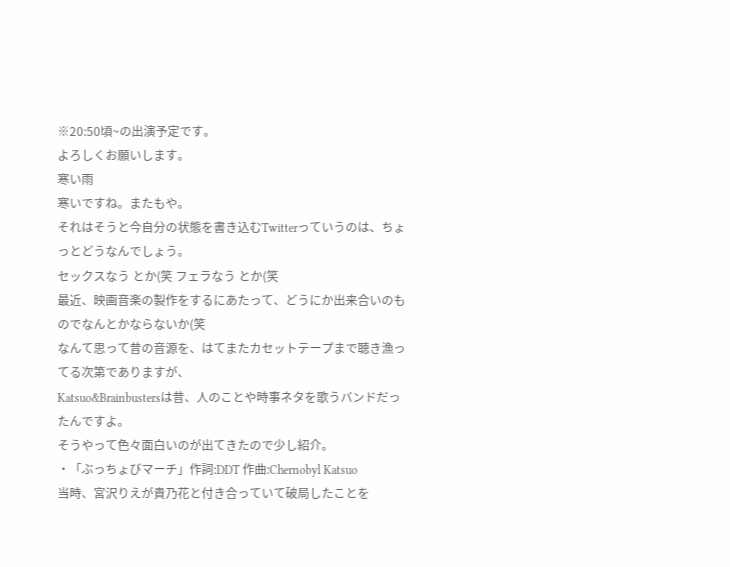※20:50頃~の出演予定です。
よろしくお願いします。
寒い雨
寒いですね。またもや。
それはそうと今自分の状態を書き込むTwitterっていうのは、ちょっとどうなんでしょう。
セックスなう とか(笑 フェラなう とか(笑
最近、映画音楽の製作をするにあたって、どうにか出来合いのものでなんとかならないか(笑
なんて思って昔の音源を、はてまたカセットテープまで聴き漁ってる次第でありますが、
Katsuo&Brainbustersは昔、人のことや時事ネタを歌うバンドだったんですよ。
そうやって色々面白いのが出てきたので少し紹介。
・「ぶっちょびマーチ」作詞:DDT 作曲:Chernobyl Katsuo
当時、宮沢りえが貴乃花と付き合っていて破局したことを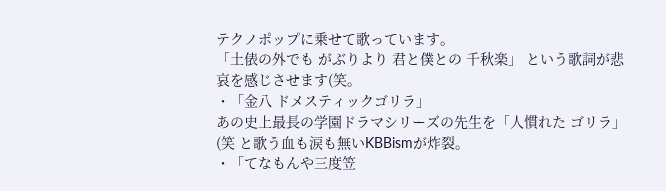テクノポップに乗せて歌っています。
「土俵の外でも がぶりより 君と僕との 千秋楽」 という歌詞が悲哀を感じさせます(笑。
・「金八 ドメスティックゴリラ」
あの史上最長の学園ドラマシリーズの先生を「人慣れた ゴリラ」(笑 と歌う血も涙も無いKBBismが炸裂。
・「てなもんや三度笠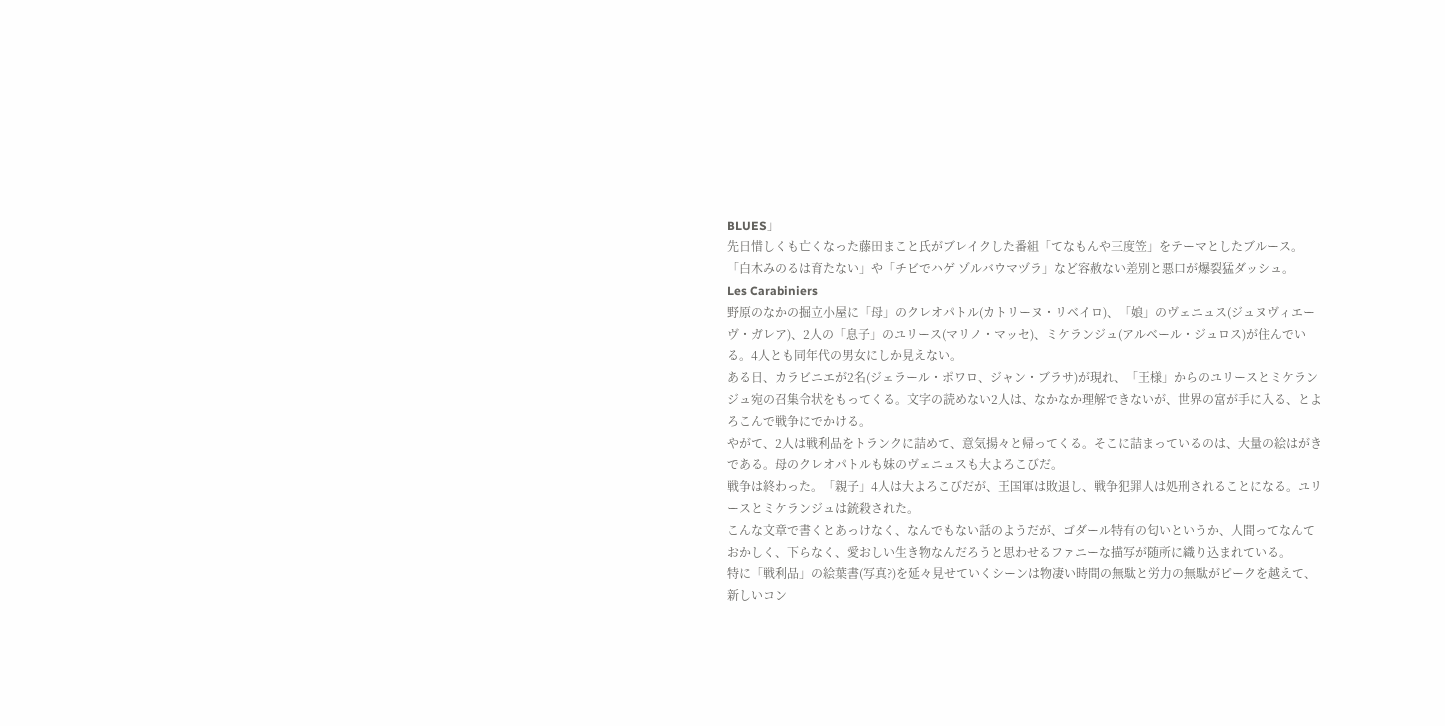BLUES」
先日惜しくも亡くなった藤田まこと氏がブレイクした番組「てなもんや三度笠」をテーマとしたブルース。
「白木みのるは育たない」や「チビでハゲ ゾルバウマヅラ」など容赦ない差別と悪口が爆裂猛ダッシュ。
Les Carabiniers
野原のなかの掘立小屋に「母」のクレオパトル(カトリーヌ・リベイロ)、「娘」のヴェニュス(ジュヌヴィエーヴ・ガレア)、2人の「息子」のユリース(マリノ・マッセ)、ミケランジュ(アルベール・ジュロス)が住んでいる。4人とも同年代の男女にしか見えない。
ある日、カラビニエが2名(ジェラール・ポワロ、ジャン・ブラサ)が現れ、「王様」からのユリースとミケランジュ宛の召集令状をもってくる。文字の読めない2人は、なかなか理解できないが、世界の富が手に入る、とよろこんで戦争にでかける。
やがて、2人は戦利品をトランクに詰めて、意気揚々と帰ってくる。そこに詰まっているのは、大量の絵はがきである。母のクレオパトルも妹のヴェニュスも大よろこびだ。
戦争は終わった。「親子」4人は大よろこびだが、王国軍は敗退し、戦争犯罪人は処刑されることになる。ユリースとミケランジュは銃殺された。
こんな文章で書くとあっけなく、なんでもない話のようだが、ゴダール特有の匂いというか、人間ってなんておかしく、下らなく、愛おしい生き物なんだろうと思わせるファニーな描写が随所に織り込まれている。
特に「戦利品」の絵葉書(写真?)を延々見せていくシーンは物凄い時間の無駄と労力の無駄がピークを越えて、新しいコン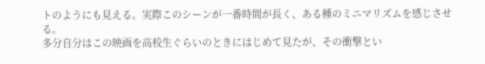トのようにも見える。実際このシーンが一番時間が長く、ある種のミニマリズムを感じさせる。
多分自分はこの映画を高校生ぐらいのときにはじめて見たが、その衝撃とい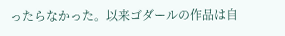ったらなかった。以来ゴダールの作品は自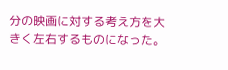分の映画に対する考え方を大きく左右するものになった。